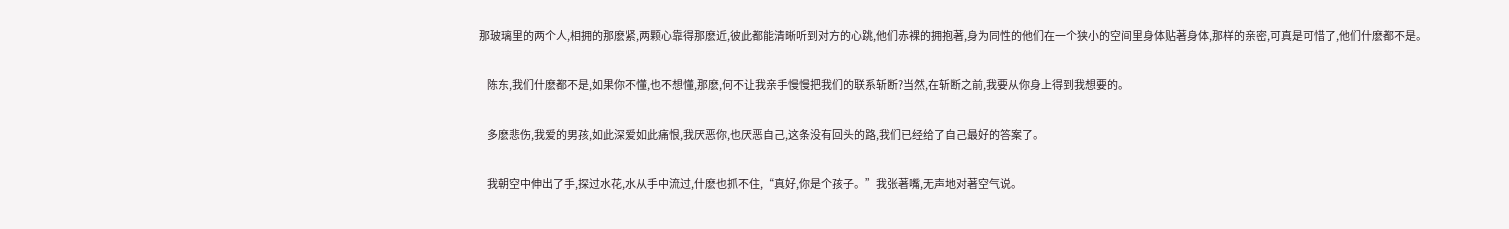那玻璃里的两个人,相拥的那麽紧,两颗心靠得那麽近,彼此都能清晰听到对方的心跳,他们赤裸的拥抱著,身为同性的他们在一个狭小的空间里身体贴著身体,那样的亲密,可真是可惜了,他们什麽都不是。

    陈东,我们什麽都不是,如果你不懂,也不想懂,那麽,何不让我亲手慢慢把我们的联系斩断?当然,在斩断之前,我要从你身上得到我想要的。

    多麽悲伤,我爱的男孩,如此深爱如此痛恨,我厌恶你,也厌恶自己,这条没有回头的路,我们已经给了自己最好的答案了。

    我朝空中伸出了手,探过水花,水从手中流过,什麽也抓不住,“真好,你是个孩子。”我张著嘴,无声地对著空气说。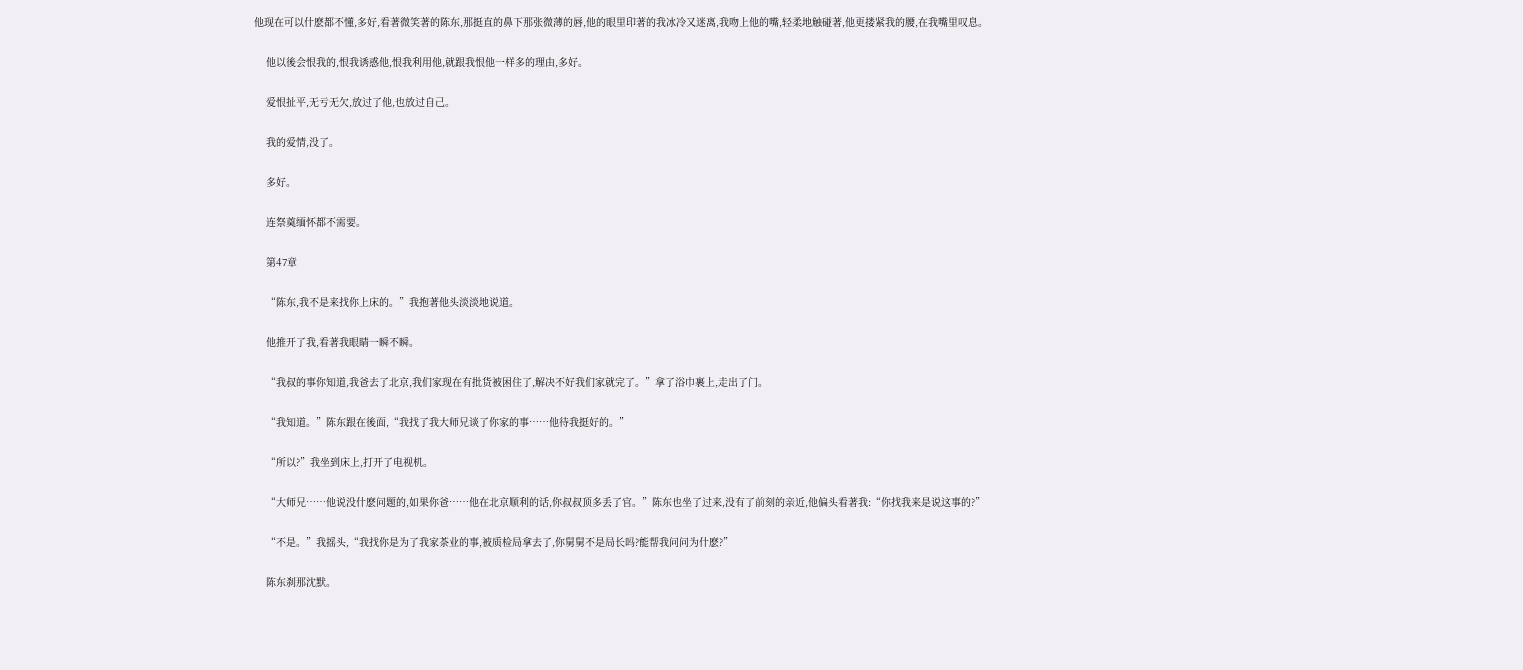他现在可以什麽都不懂,多好,看著微笑著的陈东,那挺直的鼻下那张微薄的唇,他的眼里印著的我冰冷又迷离,我吻上他的嘴,轻柔地触碰著,他更搂紧我的腰,在我嘴里叹息。

    他以後会恨我的,恨我诱惑他,恨我利用他,就跟我恨他一样多的理由,多好。

    爱恨扯平,无亏无欠,放过了他,也放过自己。

    我的爱情,没了。

    多好。

    连祭奠缅怀都不需要。

    第47章

    “陈东,我不是来找你上床的。”我抱著他头淡淡地说道。

    他推开了我,看著我眼睛一瞬不瞬。

    “我叔的事你知道,我爸去了北京,我们家现在有批货被困住了,解决不好我们家就完了。”拿了浴巾裹上,走出了门。

    “我知道。”陈东跟在後面,“我找了我大师兄谈了你家的事……他待我挺好的。”

    “所以?”我坐到床上,打开了电视机。

    “大师兄……他说没什麽问题的,如果你爸……他在北京顺利的话,你叔叔顶多丢了官。”陈东也坐了过来,没有了前刻的亲近,他偏头看著我:“你找我来是说这事的?”

    “不是。”我摇头,“我找你是为了我家茶业的事,被质检局拿去了,你舅舅不是局长吗?能帮我问问为什麽?”

    陈东刹那沈默。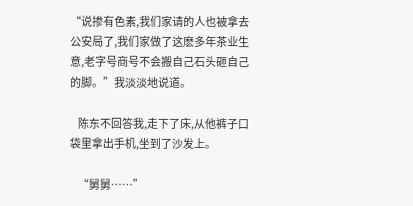“说掺有色素,我们家请的人也被拿去公安局了,我们家做了这麽多年茶业生意,老字号商号不会搬自己石头砸自己的脚。”我淡淡地说道。

    陈东不回答我,走下了床,从他裤子口袋里拿出手机,坐到了沙发上。

    “舅舅……”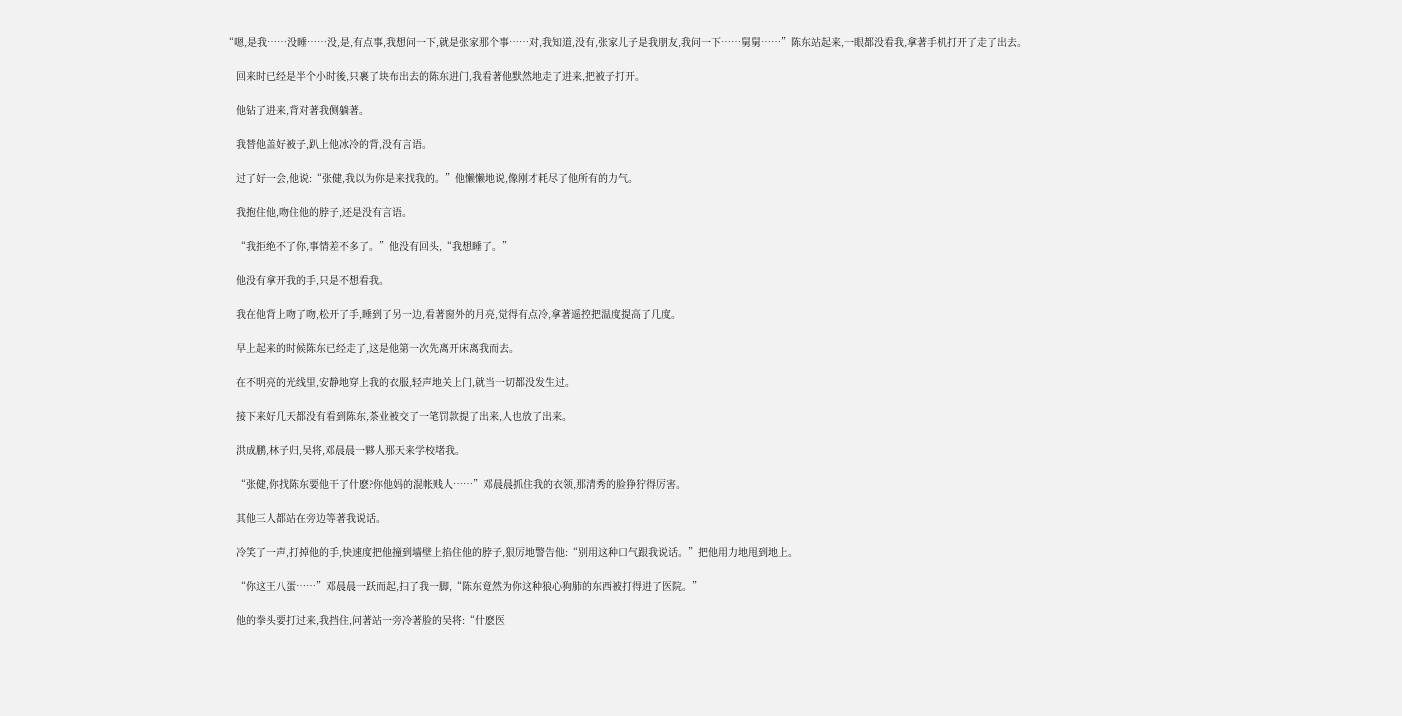“嗯,是我……没睡……没,是,有点事,我想问一下,就是张家那个事……对,我知道,没有,张家儿子是我朋友,我问一下……舅舅……”陈东站起来,一眼都没看我,拿著手机打开了走了出去。

    回来时已经是半个小时後,只裹了块布出去的陈东进门,我看著他默然地走了进来,把被子打开。

    他钻了进来,背对著我侧躺著。

    我替他盖好被子,趴上他冰冷的背,没有言语。

    过了好一会,他说:“张健,我以为你是来找我的。”他懒懒地说,像刚才耗尽了他所有的力气。

    我抱住他,吻住他的脖子,还是没有言语。

    “我拒绝不了你,事情差不多了。”他没有回头,“我想睡了。”

    他没有拿开我的手,只是不想看我。

    我在他背上吻了吻,松开了手,睡到了另一边,看著窗外的月亮,觉得有点冷,拿著遥控把温度提高了几度。

    早上起来的时候陈东已经走了,这是他第一次先离开床离我而去。

    在不明亮的光线里,安静地穿上我的衣服,轻声地关上门,就当一切都没发生过。

    接下来好几天都没有看到陈东,茶业被交了一笔罚款提了出来,人也放了出来。

    洪成鹏,林子归,吴将,邓晨晨一夥人那天来学校堵我。

    “张健,你找陈东要他干了什麽?你他妈的混帐贱人……”邓晨晨抓住我的衣领,那清秀的脸狰狞得厉害。

    其他三人都站在旁边等著我说话。

    冷笑了一声,打掉他的手,快速度把他撞到墙壁上掐住他的脖子,狠厉地警告他:“别用这种口气跟我说话。”把他用力地甩到地上。

    “你这王八蛋……”邓晨晨一跃而起,扫了我一脚,“陈东竟然为你这种狼心狗肺的东西被打得进了医院。”

    他的拳头要打过来,我挡住,问著站一旁冷著脸的吴将:“什麽医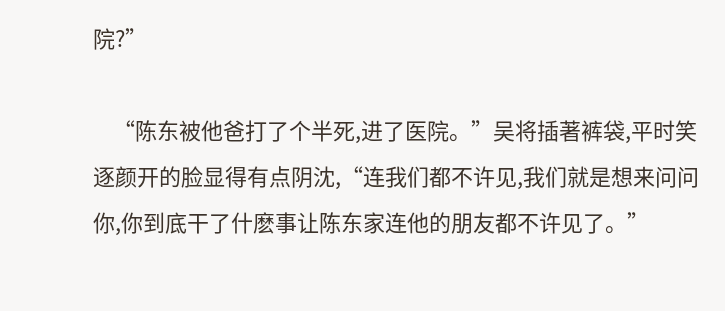院?”

    “陈东被他爸打了个半死,进了医院。”吴将插著裤袋,平时笑逐颜开的脸显得有点阴沈,“连我们都不许见,我们就是想来问问你,你到底干了什麽事让陈东家连他的朋友都不许见了。”